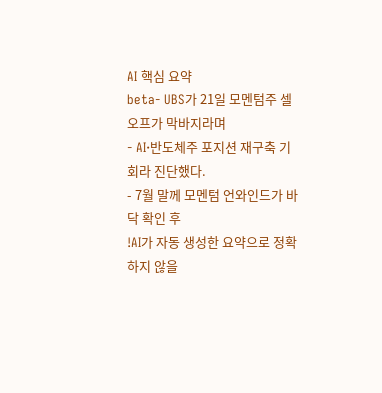AI 핵심 요약
beta- UBS가 21일 모멘텀주 셀오프가 막바지라며
- AI·반도체주 포지션 재구축 기회라 진단했다.
- 7월 말께 모멘텀 언와인드가 바닥 확인 후
!AI가 자동 생성한 요약으로 정확하지 않을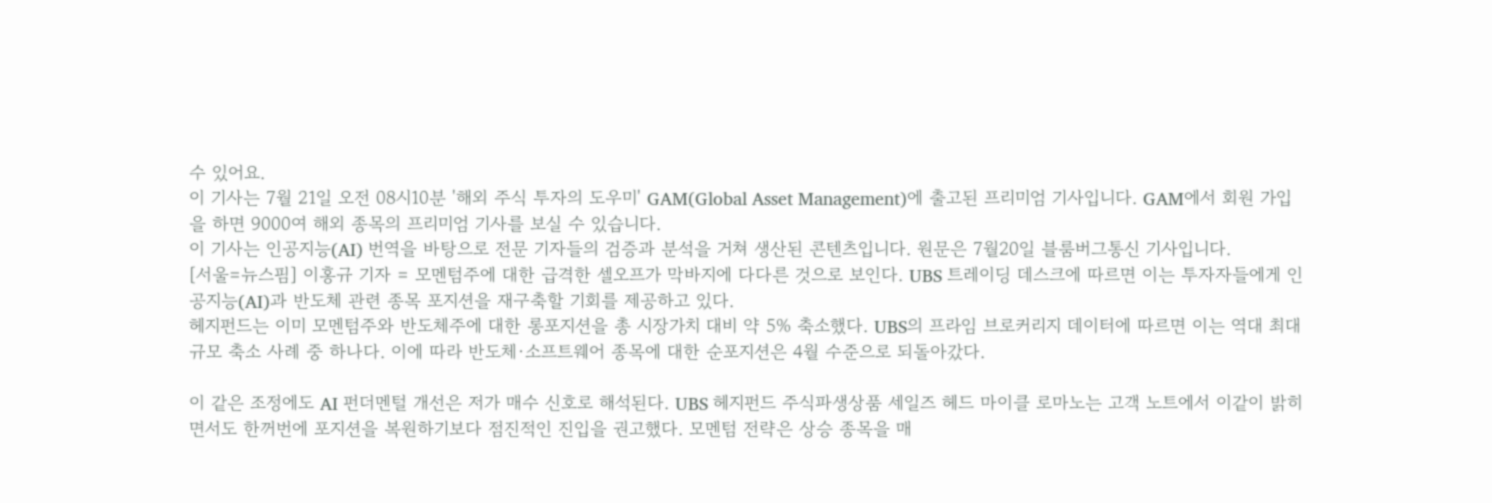수 있어요.
이 기사는 7월 21일 오전 08시10분 '해외 주식 투자의 도우미' GAM(Global Asset Management)에 출고된 프리미엄 기사입니다. GAM에서 회원 가입을 하면 9000여 해외 종목의 프리미엄 기사를 보실 수 있습니다.
이 기사는 인공지능(AI) 번역을 바탕으로 전문 기자들의 검증과 분석을 거쳐 생산된 콘텐츠입니다. 원문은 7월20일 블룸버그통신 기사입니다.
[서울=뉴스핌] 이홍규 기자 = 모멘텀주에 대한 급격한 셀오프가 막바지에 다다른 것으로 보인다. UBS 트레이딩 데스크에 따르면 이는 투자자들에게 인공지능(AI)과 반도체 관련 종목 포지션을 재구축할 기회를 제공하고 있다.
헤지펀드는 이미 모멘텀주와 반도체주에 대한 롱포지션을 총 시장가치 대비 약 5% 축소했다. UBS의 프라임 브로커리지 데이터에 따르면 이는 역대 최대 규모 축소 사례 중 하나다. 이에 따라 반도체·소프트웨어 종목에 대한 순포지션은 4월 수준으로 되돌아갔다.

이 같은 조정에도 AI 펀더멘털 개선은 저가 매수 신호로 해석된다. UBS 헤지펀드 주식파생상품 세일즈 헤드 마이클 로마노는 고객 노트에서 이같이 밝히면서도 한꺼번에 포지션을 복원하기보다 점진적인 진입을 권고했다. 모멘텀 전략은 상승 종목을 매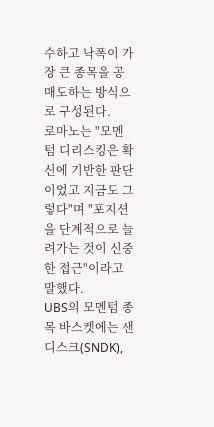수하고 낙폭이 가장 큰 종목을 공매도하는 방식으로 구성된다.
로마노는 "모멘텀 디리스킹은 확신에 기반한 판단이었고 지금도 그렇다"며 "포지션을 단계적으로 늘려가는 것이 신중한 접근"이라고 말했다.
UBS의 모멘텀 종목 바스켓에는 샌디스크(SNDK),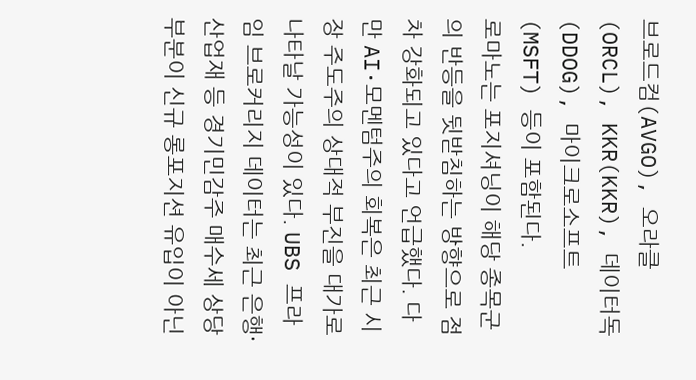브로드컴(AVGO), 오라클(ORCL), KKR(KKR), 데이터독(DDOG), 마이크로소프트(MSFT) 등이 포함된다.
로마노는 포지셔닝이 해당 종목군의 반등을 뒷받침하는 방향으로 점차 강화되고 있다고 언급했다. 다만 AI·모멘텀주의 회복은 최근 시장 주도주의 상대적 부진을 대가로 나타날 가능성이 있다. UBS 프라임 브로커리지 데이터는 최근 은행·산업재 등 경기민감주 매수세 상당 부분이 신규 롱포지션 유입이 아닌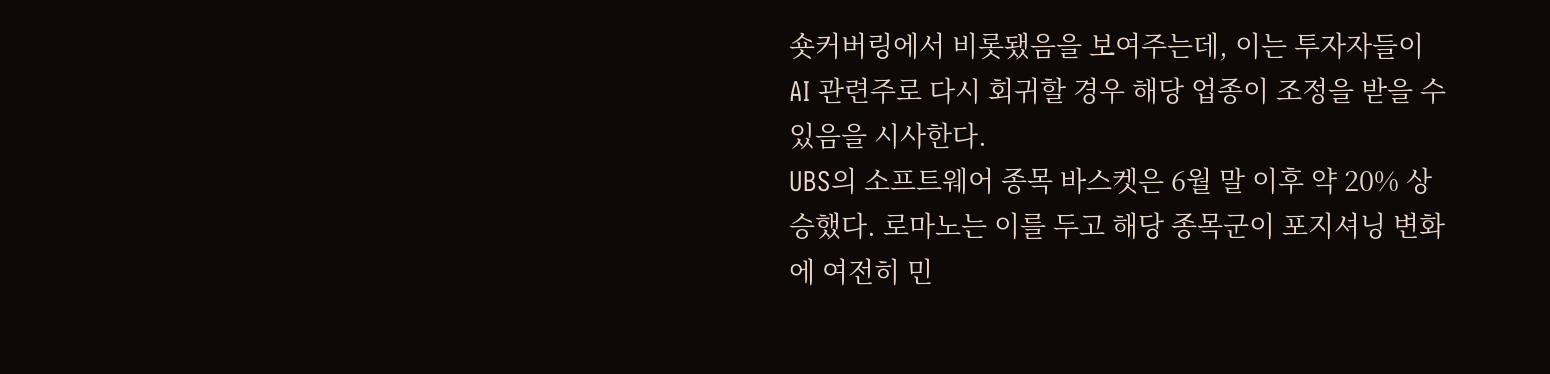숏커버링에서 비롯됐음을 보여주는데, 이는 투자자들이 AI 관련주로 다시 회귀할 경우 해당 업종이 조정을 받을 수 있음을 시사한다.
UBS의 소프트웨어 종목 바스켓은 6월 말 이후 약 20% 상승했다. 로마노는 이를 두고 해당 종목군이 포지셔닝 변화에 여전히 민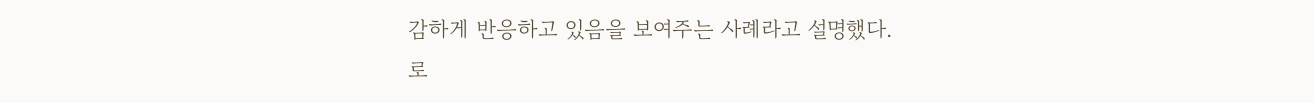감하게 반응하고 있음을 보여주는 사례라고 설명했다.
로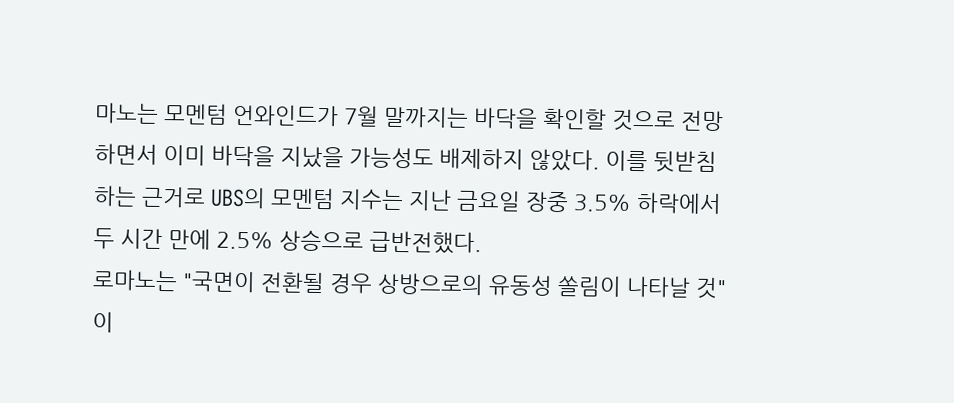마노는 모멘텀 언와인드가 7월 말까지는 바닥을 확인할 것으로 전망하면서 이미 바닥을 지났을 가능성도 배제하지 않았다. 이를 뒷받침하는 근거로 UBS의 모멘텀 지수는 지난 금요일 장중 3.5% 하락에서 두 시간 만에 2.5% 상승으로 급반전했다.
로마노는 "국면이 전환될 경우 상방으로의 유동성 쏠림이 나타날 것"이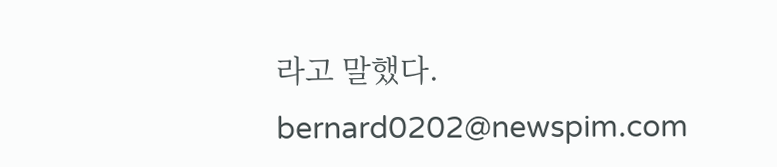라고 말했다.
bernard0202@newspim.com